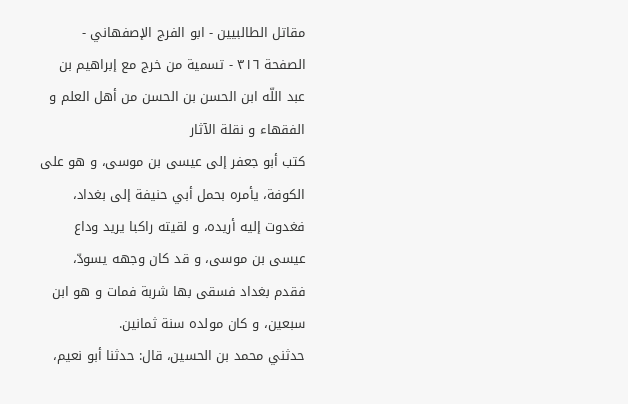مقاتل الطالبيين - ابو الفرج الإصفهاني - الصفحة ٣١٦ - تسمية من خرج مع إبراهيم بن عبد اللّه ابن الحسن بن الحسن من أهل العلم و الفقهاء و نقلة الآثار
كتب أبو جعفر إلى عيسى بن موسى، و هو على الكوفة، يأمره بحمل أبي حنيفة إلى بغداد، فغدوت إليه أريده، و لقيته راكبا يريد وداع عيسى بن موسى، و قد كان وجهه يسودّ، فقدم بغداد فسقى بها شربة فمات و هو ابن سبعين، و كان مولده سنة ثمانين.
حدثني محمد بن الحسين، قال: حدثنا أبو نعيم،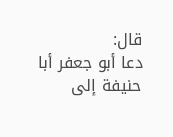قال:
دعا أبو جعفر أبا حنيفة إلى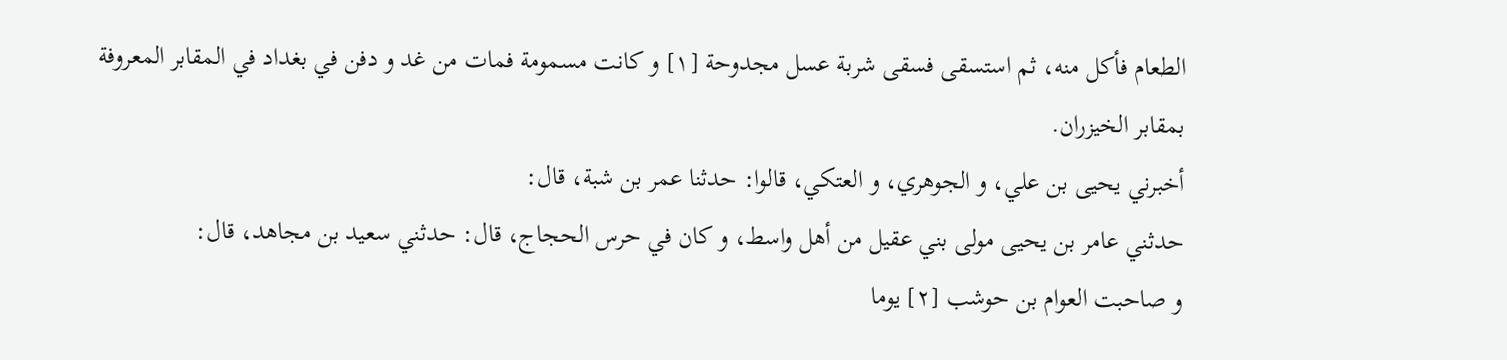الطعام فأكل منه، ثم استسقى فسقى شربة عسل مجدوحة [١] و كانت مسمومة فمات من غد و دفن في بغداد في المقابر المعروفة بمقابر الخيزران.
أخبرني يحيى بن علي، و الجوهري، و العتكي، قالوا: حدثنا عمر بن شبة، قال:
حدثني عامر بن يحيى مولى بني عقيل من أهل واسط، و كان في حرس الحجاج، قال: حدثني سعيد بن مجاهد، قال:
و صاحبت العوام بن حوشب [٢] يوما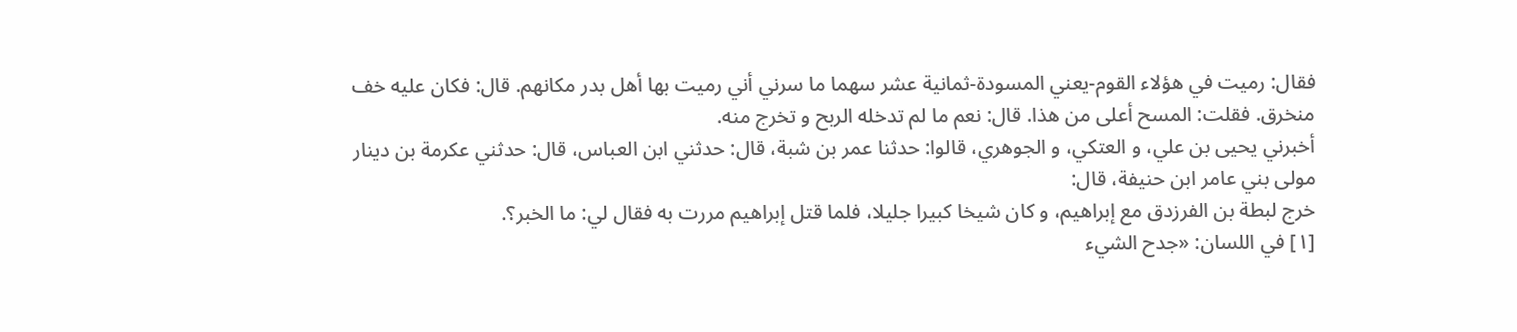فقال: رميت في هؤلاء القوم-يعني المسودة-ثمانية عشر سهما ما سرني أني رميت بها أهل بدر مكانهم. قال: فكان عليه خف منخرق. فقلت: المسح أعلى من هذا. قال: نعم ما لم تدخله الربح و تخرج منه.
أخبرني يحيى بن علي، و العتكي، و الجوهري، قالوا: حدثنا عمر بن شبة، قال: حدثني ابن العباس، قال: حدثني عكرمة بن دينار مولى بني عامر ابن حنيفة، قال:
خرج لبطة بن الفرزدق مع إبراهيم، و كان شيخا كبيرا جليلا، فلما قتل إبراهيم مررت به فقال لي: ما الخبر؟.
[١] في اللسان: «جدح الشيء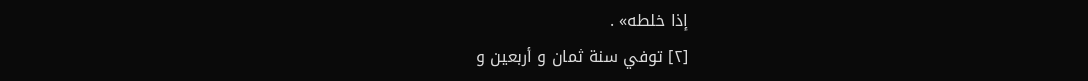إذا خلطه» .
[٢] توفي سنة ثمان و أربعين و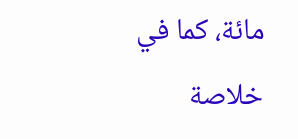مائة، كما في خلاصة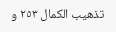تذهيب الكمال ٢٥٣ و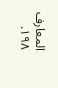المعارف ١٩٨.